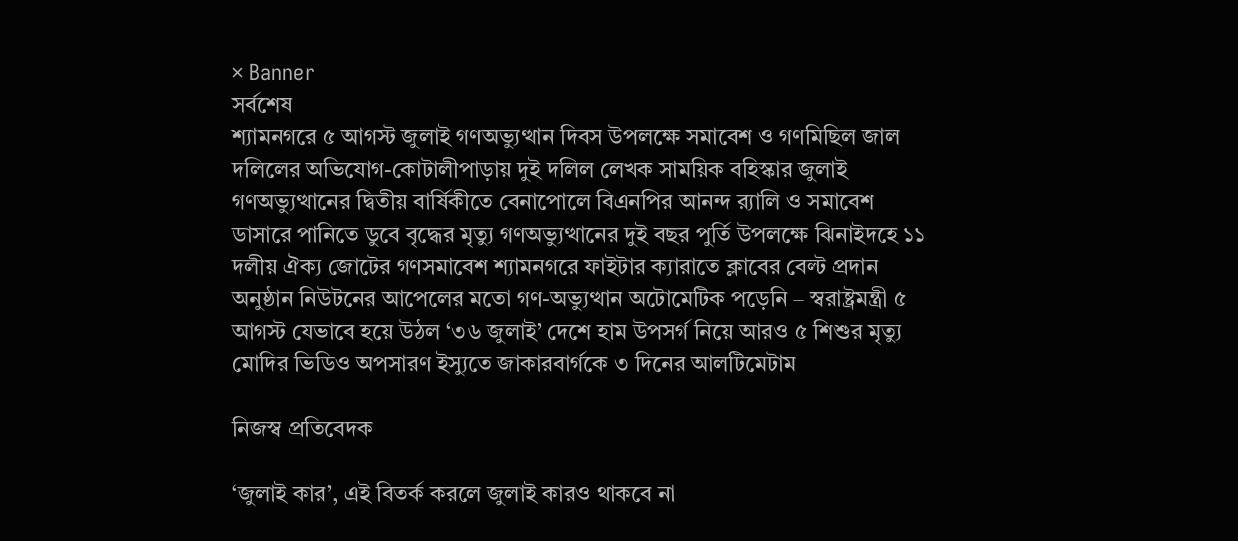× Banner
সর্বশেষ
শ্যামনগরে ৫ আগস্ট জুলাই গণঅভ্যুত্থান দিবস উপলক্ষে সমাবেশ ও গণমিছিল জাল দলিলের অভিযোগ-কোটালীপাড়ায় দুই দলিল লেখক সাময়িক বহিস্কার জুলাই গণঅভ্যুত্থানের দ্বিতীয় বার্ষিকীতে বেনাপোলে বিএনপির আনন্দ র‌্যালি ও সমাবেশ ডাসারে পানিতে ডুবে বৃদ্ধের মৃত্যু গণঅভ্যুত্থানের দুই বছর পুর্তি উপলক্ষে ঝিনাইদহে ১১ দলীয় ঐক্য জোটের গণসমাবেশ শ্যামনগরে ফাইটার ক্যারাতে ক্লাবের বেল্ট প্রদান অনুষ্ঠান নিউটনের আপেলের মতো গণ-অভ্যুত্থান অটোমেটিক পড়েনি – স্বরাষ্ট্রমন্ত্রী ৫ আগস্ট যেভাবে হয়ে উঠল ‘৩৬ জুলাই’ দেশে হাম উপসর্গ নিয়ে আরও ৫ শিশুর মৃত্যু মোদির ভিডিও অপসারণ ইস্যুতে জাকারবার্গকে ৩ দিনের আলটিমেটাম

নিজস্ব প্রতিবেদক

‘জুলাই কার’, এই বিতর্ক করলে জুলাই কারও থাকবে না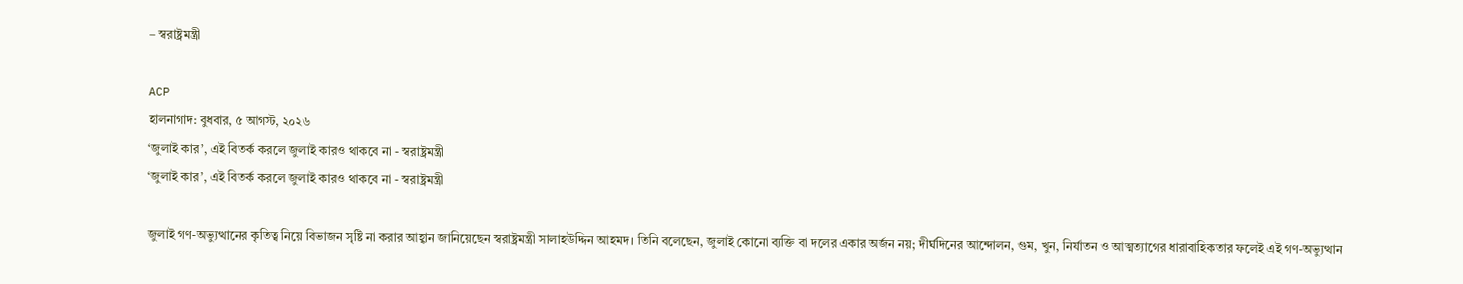– স্বরাষ্ট্রমন্ত্রী

ACP
হালনাগাদ: বুধবার, ৫ আগস্ট, ২০২৬
‘জুলাই কার’, এই বিতর্ক করলে জুলাই কারও থাকবে না - স্বরাষ্ট্রমন্ত্রী
‘জুলাই কার’, এই বিতর্ক করলে জুলাই কারও থাকবে না - স্বরাষ্ট্রমন্ত্রী

জুলাই গণ-অভ্যুত্থানের কৃতিত্ব নিয়ে বিভাজন সৃষ্টি না করার আহ্বান জানিয়েছেন স্বরাষ্ট্রমন্ত্রী সালাহউদ্দিন আহমদ। তিনি বলেছেন, জুলাই কোনো ব্যক্তি বা দলের একার অর্জন নয়; দীর্ঘদিনের আন্দোলন, গুম, খুন, নির্যাতন ও আত্মত্যাগের ধারাবাহিকতার ফলেই এই গণ-অভ্যুত্থান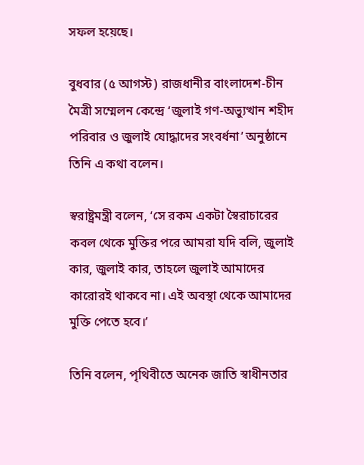সফল হয়েছে।

বুধবার (৫ আগস্ট) রাজধানীর বাংলাদেশ-চীন মৈত্রী সম্মেলন কেন্দ্রে ‘জুলাই গণ-অভ্যুত্থান শহীদ পরিবার ও জুলাই যোদ্ধাদের সংবর্ধনা’ অনুষ্ঠানে তিনি এ কথা বলেন।

স্বরাষ্ট্রমন্ত্রী বলেন, ‘সে রকম একটা স্বৈরাচারের কবল থেকে মুক্তির পরে আমরা যদি বলি, জুলাই কার, জুলাই কার, তাহলে জুলাই আমাদের কারোরই থাকবে না। এই অবস্থা থেকে আমাদের মুক্তি পেতে হবে।’

তিনি বলেন, পৃথিবীতে অনেক জাতি স্বাধীনতার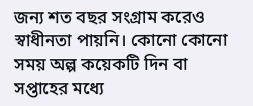জন্য শত বছর সংগ্রাম করেও স্বাধীনতা পায়নি। কোনো কোনো সময় অল্প কয়েকটি দিন বা সপ্তাহের মধ্যে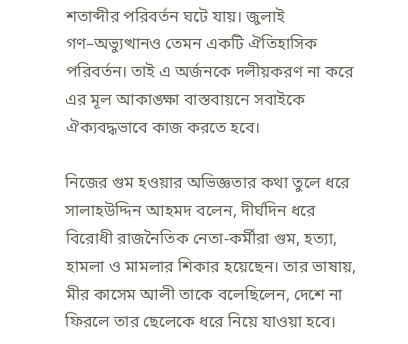শতাব্দীর পরিবর্তন ঘটে যায়। জুলাই গণ–অভ্যুত্থানও তেমন একটি ঐতিহাসিক পরিবর্তন। তাই এ অর্জনকে দলীয়করণ না করে এর মূল আকাঙ্ক্ষা বাস্তবায়নে সবাইকে ঐক্যবদ্ধভাবে কাজ করতে হবে।

নিজের গুম হওয়ার অভিজ্ঞতার কথা তুলে ধরে সালাহউদ্দিন আহমদ বলেন, দীর্ঘদিন ধরে বিরোধী রাজনৈতিক নেতা-কর্মীরা গুম, হত্যা, হামলা ও মামলার শিকার হয়েছেন। তার ভাষায়, মীর কাসেম আলী তাকে বলেছিলেন, দেশে না ফিরলে তার ছেলেকে ধরে নিয়ে যাওয়া হবে।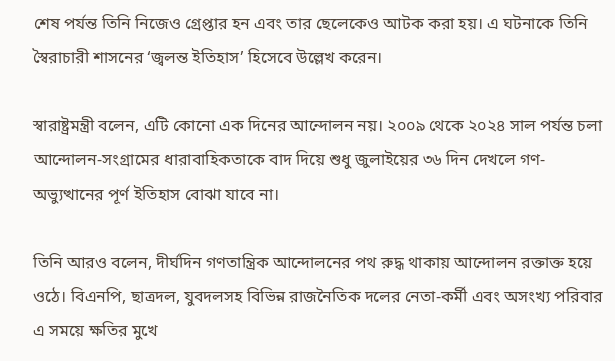শেষ পর্যন্ত তিনি নিজেও গ্রেপ্তার হন এবং তার ছেলেকেও আটক করা হয়। এ ঘটনাকে তিনি স্বৈরাচারী শাসনের ‘জ্বলন্ত ইতিহাস’ হিসেবে উল্লেখ করেন।

স্বারাষ্ট্রমন্ত্রী বলেন, এটি কোনো এক দিনের আন্দোলন নয়। ২০০৯ থেকে ২০২৪ সাল পর্যন্ত চলা আন্দোলন-সংগ্রামের ধারাবাহিকতাকে বাদ দিয়ে শুধু জুলাইয়ের ৩৬ দিন দেখলে গণ-অভ্যুত্থানের পূর্ণ ইতিহাস বোঝা যাবে না।

তিনি আরও বলেন, দীর্ঘদিন গণতান্ত্রিক আন্দোলনের পথ রুদ্ধ থাকায় আন্দোলন রক্তাক্ত হয়ে ওঠে। বিএনপি, ছাত্রদল, যুবদলসহ বিভিন্ন রাজনৈতিক দলের নেতা-কর্মী এবং অসংখ্য পরিবার এ সময়ে ক্ষতির মুখে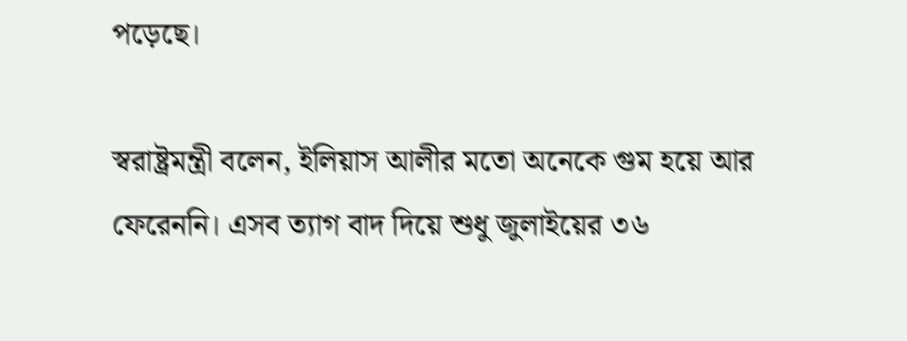পড়েছে।

স্বরাষ্ট্রমন্ত্রী বলেন, ইলিয়াস আলীর মতো অনেকে গুম হয়ে আর ফেরেননি। এসব ত্যাগ বাদ দিয়ে শুধু জুলাইয়ের ৩৬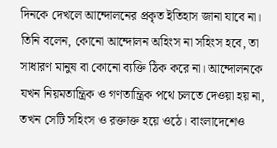দিনকে দেখলে আন্দোলনের প্রকৃত ইতিহাস জানা যাবে না। তিনি বলেন, কোনো আন্দোলন অহিংস না সহিংস হবে, তা সাধারণ মানুষ বা কোনো ব্যক্তি ঠিক করে না। আন্দোলনকে যখন নিয়মতান্ত্রিক ও গণতান্ত্রিক পথে চলতে দেওয়া হয় না, তখন সেটি সহিংস ও রক্তাক্ত হয়ে ওঠে। বাংলাদেশেও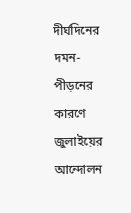দীর্ঘদিনের দমন-পীড়নের কারণে জুলাইয়ের আন্দোলন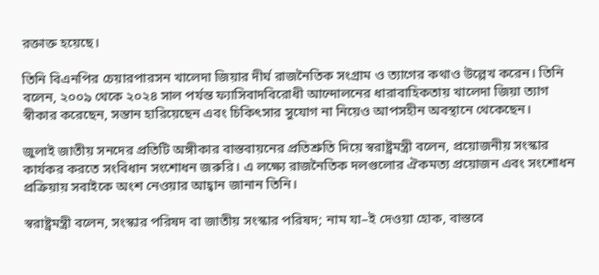রক্তাক্ত হয়েছে।

তিনি বিএনপির চেয়ারপারসন খালেদা জিয়ার দীর্ঘ রাজনৈতিক সংগ্রাম ও ত্যাগের কথাও উল্লেখ করেন। তিনি বলেন, ২০০৯ থেকে ২০২৪ সাল পর্যন্ত ফ্যাসিবাদবিরোধী আন্দোলনের ধারাবাহিকতায় খালেদা জিয়া ত্যাগ স্বীকার করেছেন, সন্তান হারিয়েছেন এবং চিকিৎসার সুযোগ না নিয়েও আপসহীন অবস্থানে থেকেছেন।

জুলাই জাতীয় সনদের প্রতিটি অঙ্গীকার বাস্তবায়নের প্রতিশ্রুতি দিয়ে স্বরাষ্ট্রমন্ত্রী বলেন, প্রয়োজনীয় সংস্কার কার্যকর করতে সংবিধান সংশোধন জরুরি। এ লক্ষ্যে রাজনৈতিক দলগুলোর ঐকমত্য প্রয়োজন এবং সংশোধন প্রক্রিয়ায় সবাইকে অংশ নেওয়ার আহ্বান জানান তিনি।

স্বরাষ্ট্রমন্ত্রী বলেন, সংস্কার পরিষদ বা জাতীয় সংস্কার পরিষদ; নাম যা–ই দেওয়া হোক, বাস্তবে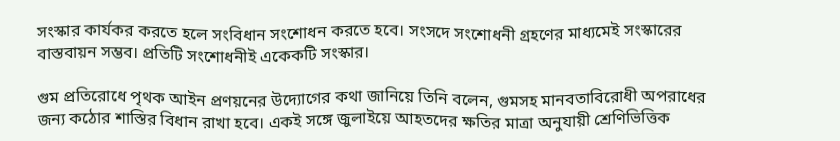সংস্কার কার্যকর করতে হলে সংবিধান সংশোধন করতে হবে। সংসদে সংশোধনী গ্রহণের মাধ্যমেই সংস্কারের বাস্তবায়ন সম্ভব। প্রতিটি সংশোধনীই একেকটি সংস্কার।

গুম প্রতিরোধে পৃথক আইন প্রণয়নের উদ্যোগের কথা জানিয়ে তিনি বলেন, গুমসহ মানবতাবিরোধী অপরাধের জন্য কঠোর শাস্তির বিধান রাখা হবে। একই সঙ্গে জুলাইয়ে আহতদের ক্ষতির মাত্রা অনুযায়ী শ্রেণিভিত্তিক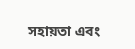সহায়তা এবং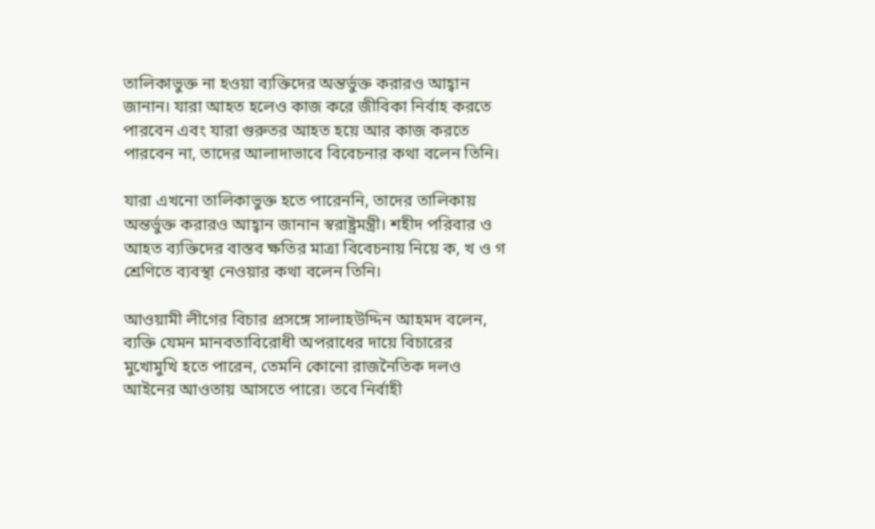তালিকাভুক্ত না হওয়া ব্যক্তিদের অন্তর্ভুক্ত করারও আহ্বান জানান। যারা আহত হলেও কাজ করে জীবিকা নির্বাহ করতে পারবেন এবং যারা গুরুতর আহত হয়ে আর কাজ করতে পারবেন না, তাদের আলাদাভাবে বিবেচনার কথা বলেন তিনি।

যারা এখনো তালিকাভুক্ত হতে পারেননি, তাদের তালিকায় অন্তর্ভুক্ত করারও আহ্বান জানান স্বরাষ্ট্রমন্ত্রী। শহীদ পরিবার ও আহত ব্যক্তিদের বাস্তব ক্ষতির মাত্রা বিবেচনায় নিয়ে ক, খ ও গ শ্রেণিতে ব্যবস্থা নেওয়ার কথা বলেন তিনি।

আওয়ামী লীগের বিচার প্রসঙ্গে সালাহউদ্দিন আহমদ বলেন, ব্যক্তি যেমন মানবতাবিরোধী অপরাধের দায়ে বিচারের মুখোমুখি হতে পারেন, তেমনি কোনো রাজনৈতিক দলও আইনের আওতায় আসতে পারে। তবে নির্বাহী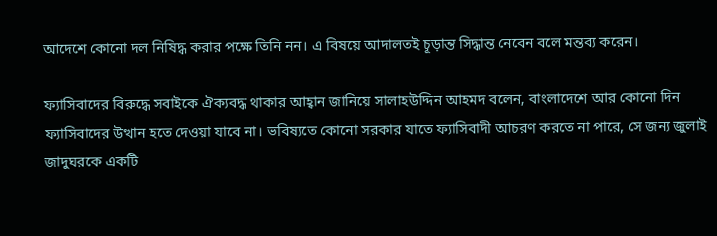আদেশে কোনো দল নিষিদ্ধ করার পক্ষে তিনি নন। এ বিষয়ে আদালতই চূড়ান্ত সিদ্ধান্ত নেবেন বলে মন্তব্য করেন।

ফ্যাসিবাদের বিরুদ্ধে সবাইকে ঐক্যবদ্ধ থাকার আহ্বান জানিয়ে সালাহউদ্দিন আহমদ বলেন, বাংলাদেশে আর কোনো দিন ফ্যাসিবাদের উত্থান হতে দেওয়া যাবে না। ভবিষ্যতে কোনো সরকার যাতে ফ্যাসিবাদী আচরণ করতে না পারে, সে জন্য জুলাই জাদুঘরকে একটি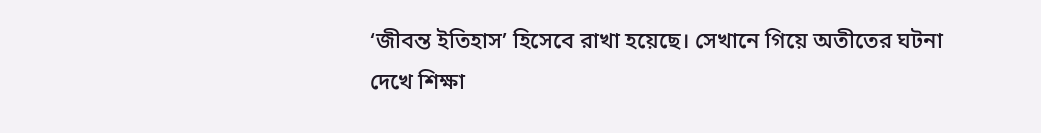‘জীবন্ত ইতিহাস’ হিসেবে রাখা হয়েছে। সেখানে গিয়ে অতীতের ঘটনা দেখে শিক্ষা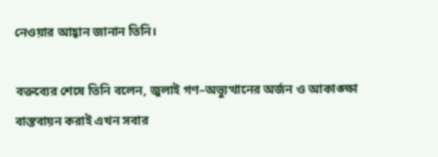নেওয়ার আহ্বান জানান তিনি।

বক্তব্যের শেষে তিনি বলেন, জুলাই গণ–অভ্যুত্থানের অর্জন ও আকাঙ্ক্ষা বাস্তবায়ন করাই এখন সবার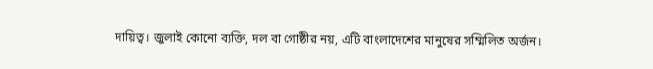দায়িত্ব। জুলাই কোনো ব্যক্তি, দল বা গোষ্ঠীর নয়, এটি বাংলাদেশের মানুষের সম্মিলিত অর্জন।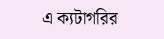এ ক্যটাগরির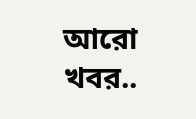আরো খবর..